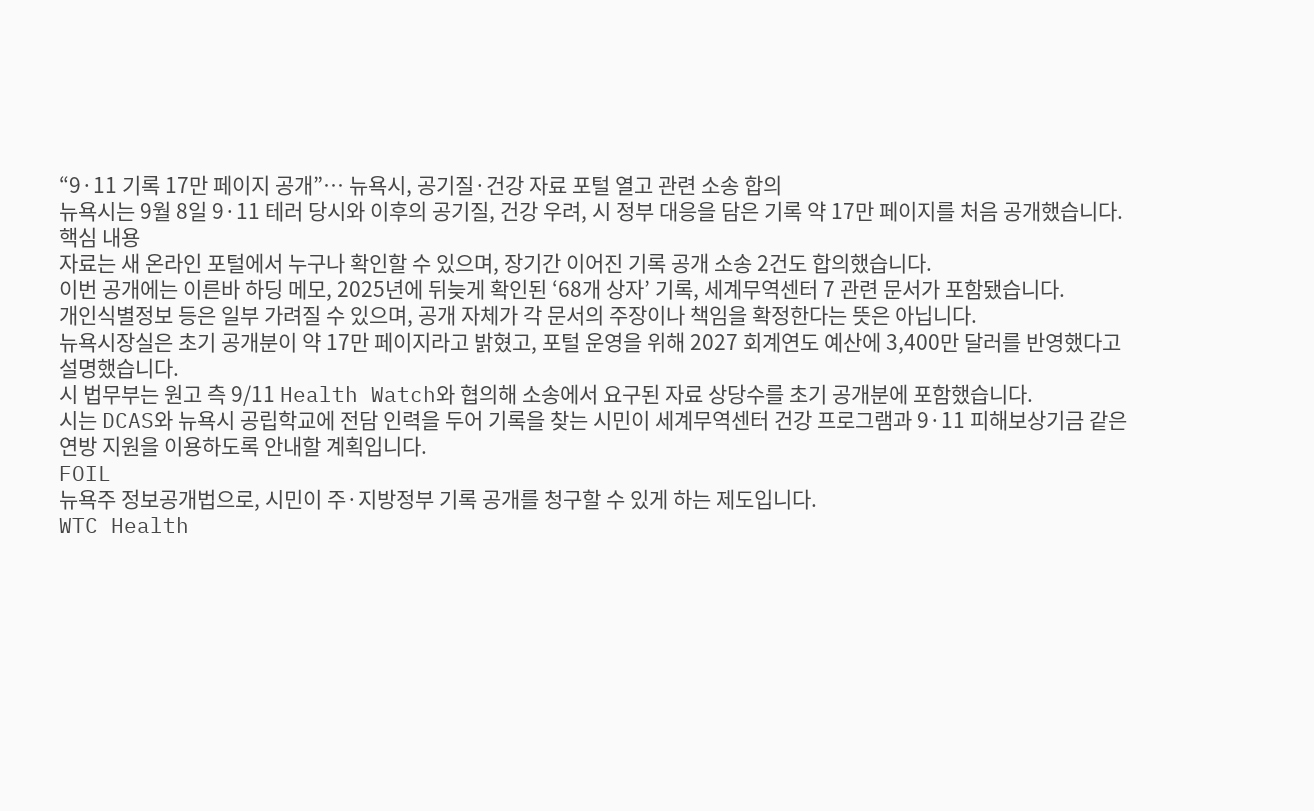“9·11 기록 17만 페이지 공개”… 뉴욕시, 공기질·건강 자료 포털 열고 관련 소송 합의
뉴욕시는 9월 8일 9·11 테러 당시와 이후의 공기질, 건강 우려, 시 정부 대응을 담은 기록 약 17만 페이지를 처음 공개했습니다.
핵심 내용
자료는 새 온라인 포털에서 누구나 확인할 수 있으며, 장기간 이어진 기록 공개 소송 2건도 합의했습니다.
이번 공개에는 이른바 하딩 메모, 2025년에 뒤늦게 확인된 ‘68개 상자’ 기록, 세계무역센터 7 관련 문서가 포함됐습니다.
개인식별정보 등은 일부 가려질 수 있으며, 공개 자체가 각 문서의 주장이나 책임을 확정한다는 뜻은 아닙니다.
뉴욕시장실은 초기 공개분이 약 17만 페이지라고 밝혔고, 포털 운영을 위해 2027 회계연도 예산에 3,400만 달러를 반영했다고 설명했습니다.
시 법무부는 원고 측 9/11 Health Watch와 협의해 소송에서 요구된 자료 상당수를 초기 공개분에 포함했습니다.
시는 DCAS와 뉴욕시 공립학교에 전담 인력을 두어 기록을 찾는 시민이 세계무역센터 건강 프로그램과 9·11 피해보상기금 같은 연방 지원을 이용하도록 안내할 계획입니다.
FOIL
뉴욕주 정보공개법으로, 시민이 주·지방정부 기록 공개를 청구할 수 있게 하는 제도입니다.
WTC Health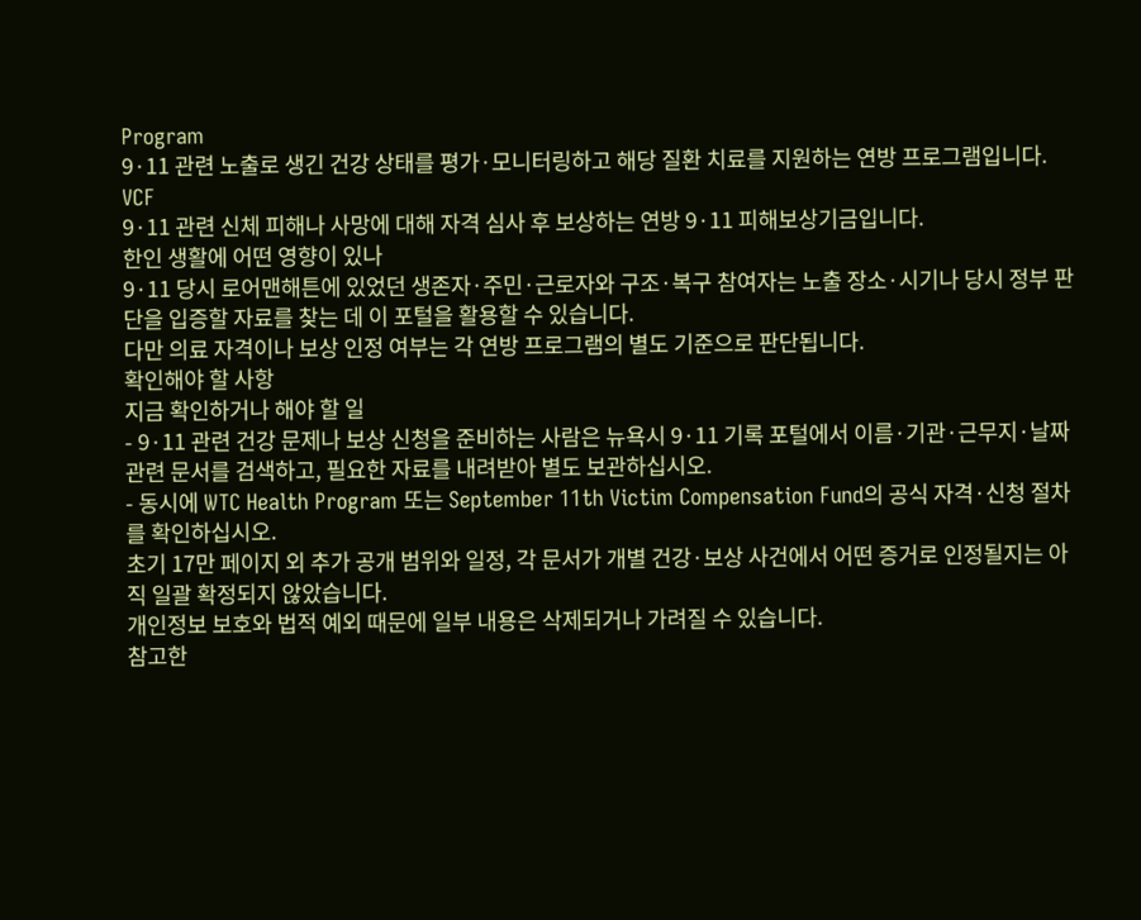Program
9·11 관련 노출로 생긴 건강 상태를 평가·모니터링하고 해당 질환 치료를 지원하는 연방 프로그램입니다.
VCF
9·11 관련 신체 피해나 사망에 대해 자격 심사 후 보상하는 연방 9·11 피해보상기금입니다.
한인 생활에 어떤 영향이 있나
9·11 당시 로어맨해튼에 있었던 생존자·주민·근로자와 구조·복구 참여자는 노출 장소·시기나 당시 정부 판단을 입증할 자료를 찾는 데 이 포털을 활용할 수 있습니다.
다만 의료 자격이나 보상 인정 여부는 각 연방 프로그램의 별도 기준으로 판단됩니다.
확인해야 할 사항
지금 확인하거나 해야 할 일
- 9·11 관련 건강 문제나 보상 신청을 준비하는 사람은 뉴욕시 9·11 기록 포털에서 이름·기관·근무지·날짜 관련 문서를 검색하고, 필요한 자료를 내려받아 별도 보관하십시오.
- 동시에 WTC Health Program 또는 September 11th Victim Compensation Fund의 공식 자격·신청 절차를 확인하십시오.
초기 17만 페이지 외 추가 공개 범위와 일정, 각 문서가 개별 건강·보상 사건에서 어떤 증거로 인정될지는 아직 일괄 확정되지 않았습니다.
개인정보 보호와 법적 예외 때문에 일부 내용은 삭제되거나 가려질 수 있습니다.
참고한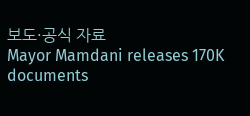보도·공식 자료
Mayor Mamdani releases 170K documents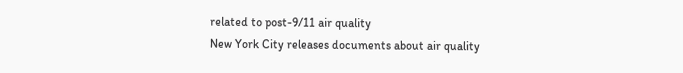related to post-9/11 air quality
New York City releases documents about air quality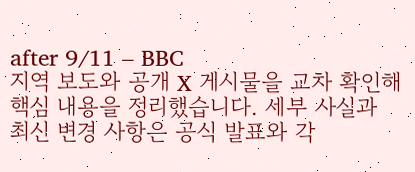after 9/11 – BBC
지역 보도와 공개 X 게시물을 교차 확인해 핵심 내용을 정리했습니다. 세부 사실과 최신 변경 사항은 공식 발표와 각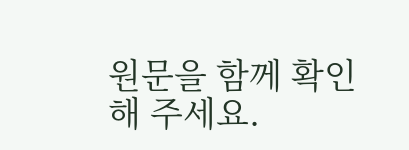원문을 함께 확인해 주세요.